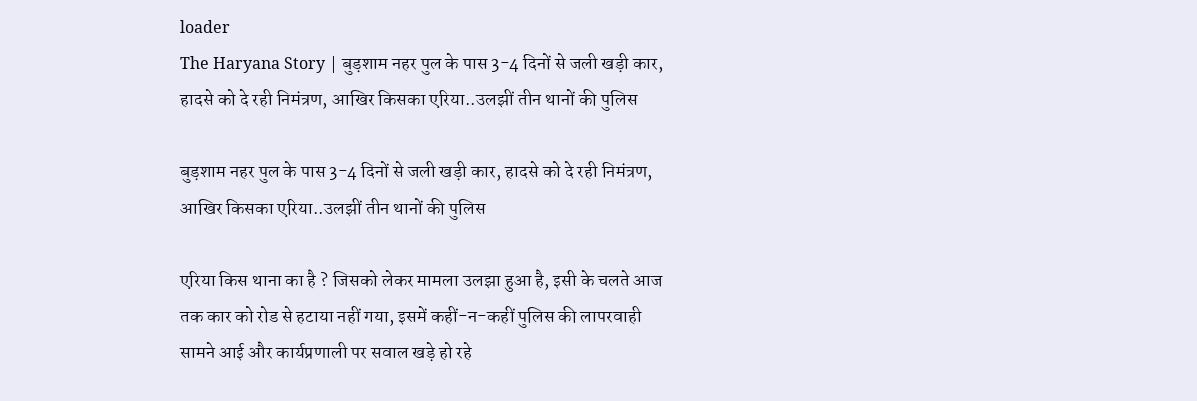loader
The Haryana Story | बुड़शाम नहर पुल के पास 3-4 दिनों से जली खड़ी कार, हादसे को दे रही निमंत्रण, आखिर किसका एरिया..उलझीं तीन थानों की पुलिस

बुड़शाम नहर पुल के पास 3-4 दिनों से जली खड़ी कार, हादसे को दे रही निमंत्रण, आखिर किसका एरिया..उलझीं तीन थानों की पुलिस

एरिया किस थाना का है ? जिसको लेकर मामला उलझा हुआ है, इसी के चलते आज तक कार को रोड से हटाया नहीं गया, इसमें कहीं-न-कहीं पुलिस की लापरवाही सामने आई और कार्यप्रणाली पर सवाल खड़े हो रहे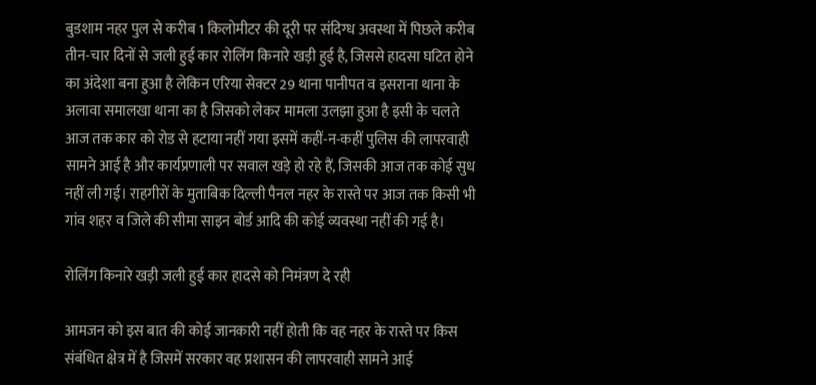बुडशाम नहर पुल से करीब 1 किलोमीटर की दूरी पर संदिग्ध अवस्था में पिछले करीब तीन-चार दिनों से जली हुई कार रोलिंग किनारे खड़ी हुई है, जिससे हादसा घटित होने का अंदेशा बना हुआ है लेकिन एरिया सेक्टर 29 थाना पानीपत व इसराना थाना के अलावा समालखा थाना का है जिसको लेकर मामला उलझा हुआ है इसी के चलते आज तक कार को रोड से हटाया नहीं गया इसमें कहीं-न-कहीं पुलिस की लापरवाही सामने आई है और कार्यप्रणाली पर सवाल खड़े हो रहे हैं, जिसकी आज तक कोई सुध नहीं ली गई। राहगीरों के मुताबिक दिल्ली पैनल नहर के रास्ते पर आज तक किसी भी गांव शहर व जिले की सीमा साइन बोर्ड आदि की कोई व्यवस्था नहीं की गई है।

रोलिंग किनारे खड़ी जली हुई कार हादसे को निमंत्रण दे रही

आमजन को इस बात की कोई जानकारी नहीं होती कि वह नहर के रास्ते पर किस संबंधित क्षेत्र में है जिसमें सरकार वह प्रशासन की लापरवाही सामने आई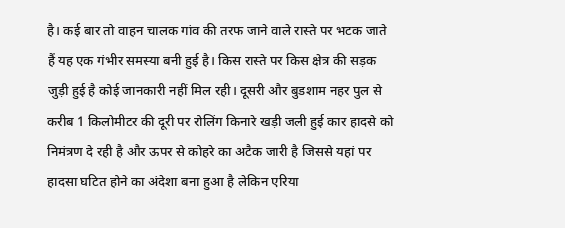है। कई बार तो वाहन चालक गांव की तरफ जाने वाले रास्ते पर भटक जाते हैं यह एक गंभीर समस्या बनी हुई है। किस रास्ते पर किस क्षेत्र की सड़क जुड़ी हुई है कोई जानकारी नहीं मिल रही। दूसरी और बुडशाम नहर पुल से करीब 1 किलोमीटर की दूरी पर रोलिंग किनारे खड़ी जली हुई कार हादसे को निमंत्रण दे रही है और ऊपर से कोहरे का अटैक जारी है जिससे यहां पर हादसा घटित होने का अंदेशा बना हुआ है लेकिन एरिया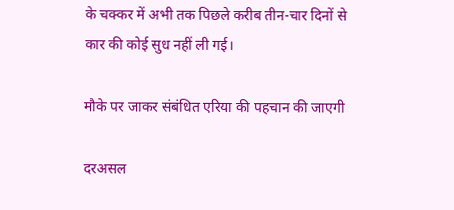के चक्कर में अभी तक पिछले करीब तीन-चार दिनों से कार की कोई सुध नहीं ली गई।

मौके पर जाकर संबंधित एरिया की पहचान की जाएगी

दरअसल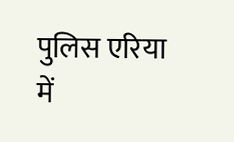पुलिस एरिया में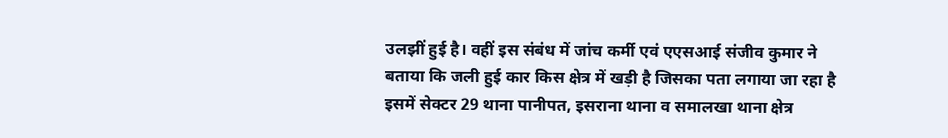उलझीं हुई है। वहीं इस संबंध में जांच कर्मी एवं एएसआई संजीव कुमार ने बताया कि जली हुई कार किस क्षेत्र में खड़ी है जिसका पता लगाया जा रहा है इसमें सेक्टर 29 थाना पानीपत, इसराना थाना व समालखा थाना क्षेत्र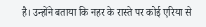है। उन्होंने बताया कि नहर के रास्ते पर कोई एरिया से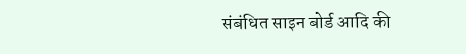संबंधित साइन बोर्ड आदि की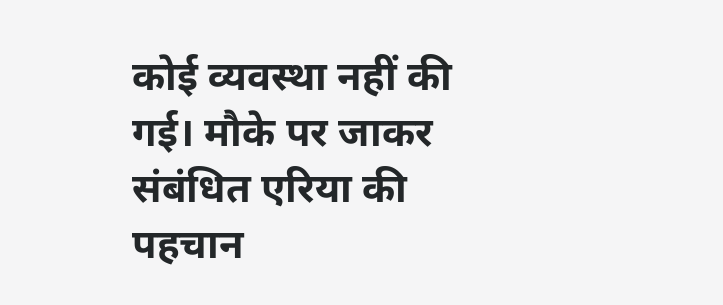कोई व्यवस्था नहीं की गई। मौके पर जाकर संबंधित एरिया की पहचान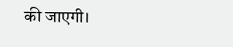की जाएगी।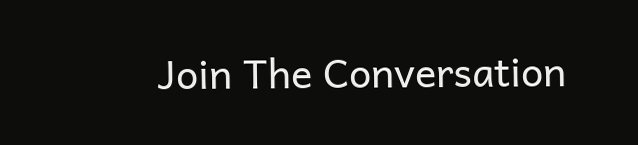Join The Conversation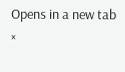Opens in a new tab
×